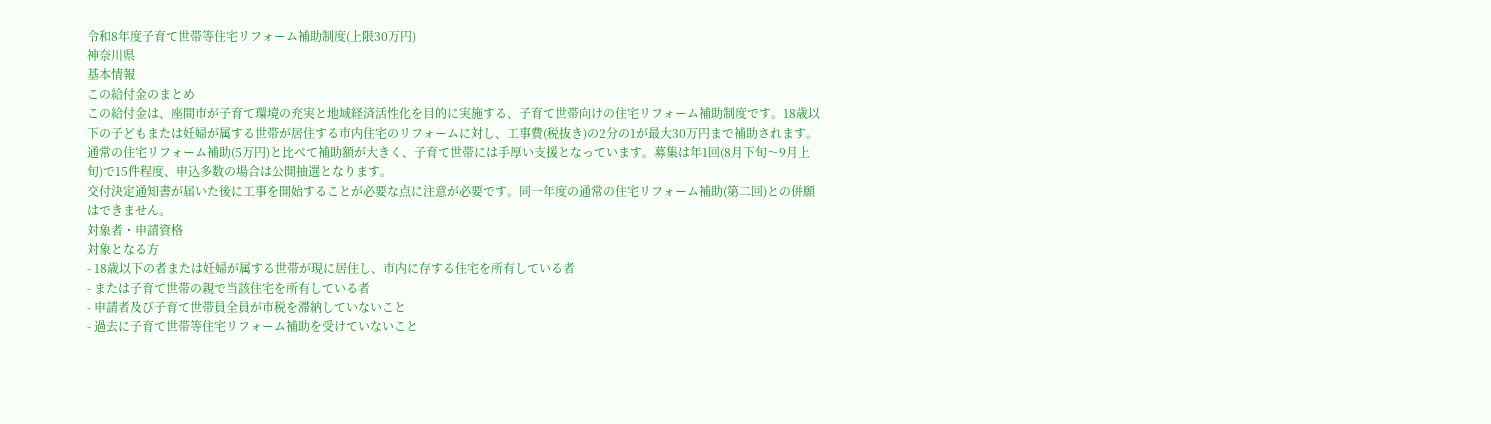令和8年度子育て世帯等住宅リフォーム補助制度(上限30万円)
神奈川県
基本情報
この給付金のまとめ
この給付金は、座間市が子育て環境の充実と地域経済活性化を目的に実施する、子育て世帯向けの住宅リフォーム補助制度です。18歳以下の子どもまたは妊婦が属する世帯が居住する市内住宅のリフォームに対し、工事費(税抜き)の2分の1が最大30万円まで補助されます。
通常の住宅リフォーム補助(5万円)と比べて補助額が大きく、子育て世帯には手厚い支援となっています。募集は年1回(8月下旬〜9月上旬)で15件程度、申込多数の場合は公開抽選となります。
交付決定通知書が届いた後に工事を開始することが必要な点に注意が必要です。同一年度の通常の住宅リフォーム補助(第二回)との併願はできません。
対象者・申請資格
対象となる方
- 18歳以下の者または妊婦が属する世帯が現に居住し、市内に存する住宅を所有している者
- または子育て世帯の親で当該住宅を所有している者
- 申請者及び子育て世帯員全員が市税を滞納していないこと
- 過去に子育て世帯等住宅リフォーム補助を受けていないこと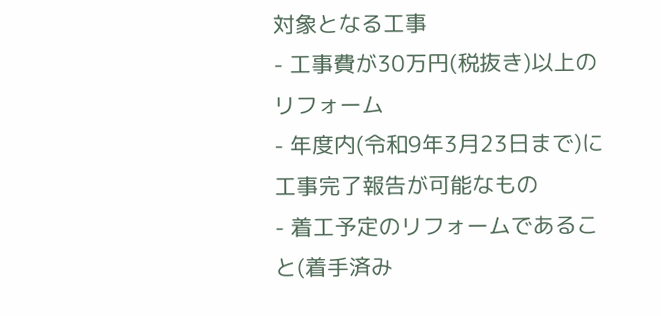対象となる工事
- 工事費が30万円(税抜き)以上のリフォーム
- 年度内(令和9年3月23日まで)に工事完了報告が可能なもの
- 着工予定のリフォームであること(着手済み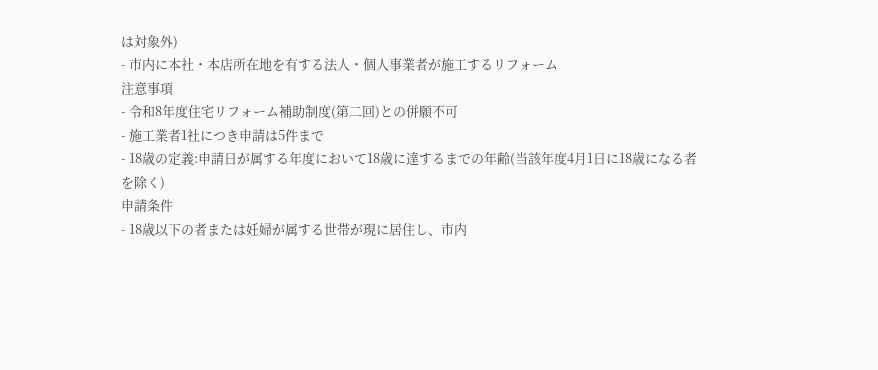は対象外)
- 市内に本社・本店所在地を有する法人・個人事業者が施工するリフォーム
注意事項
- 令和8年度住宅リフォーム補助制度(第二回)との併願不可
- 施工業者1社につき申請は5件まで
- 18歳の定義:申請日が属する年度において18歳に達するまでの年齢(当該年度4月1日に18歳になる者を除く)
申請条件
- 18歳以下の者または妊婦が属する世帯が現に居住し、市内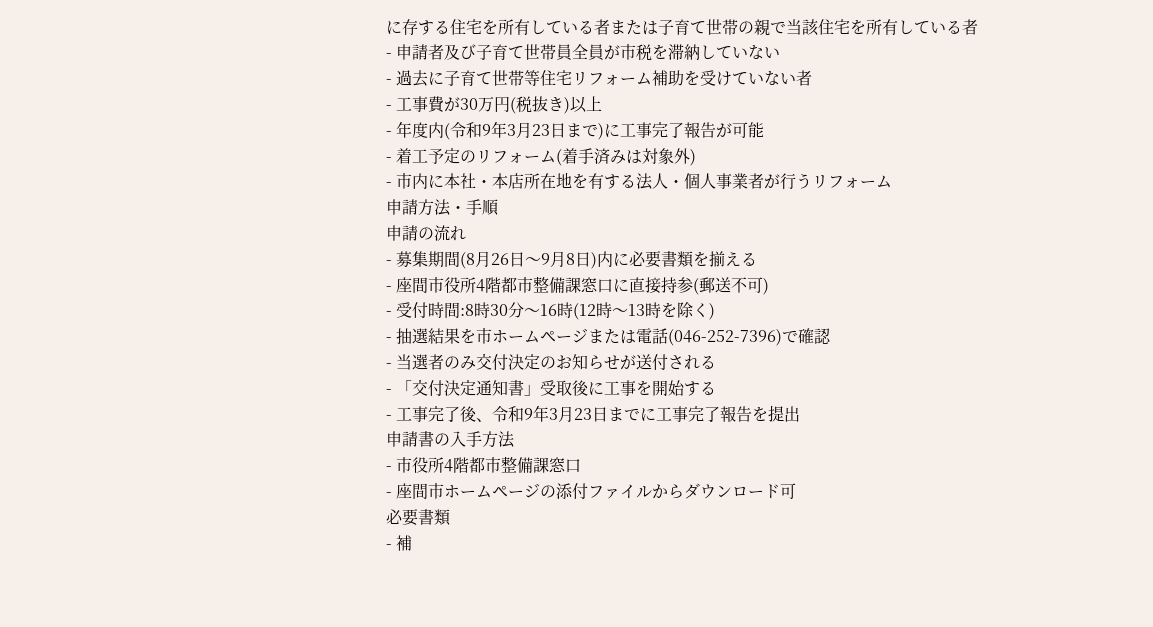に存する住宅を所有している者または子育て世帯の親で当該住宅を所有している者
- 申請者及び子育て世帯員全員が市税を滞納していない
- 過去に子育て世帯等住宅リフォーム補助を受けていない者
- 工事費が30万円(税抜き)以上
- 年度内(令和9年3月23日まで)に工事完了報告が可能
- 着工予定のリフォーム(着手済みは対象外)
- 市内に本社・本店所在地を有する法人・個人事業者が行うリフォーム
申請方法・手順
申請の流れ
- 募集期間(8月26日〜9月8日)内に必要書類を揃える
- 座間市役所4階都市整備課窓口に直接持参(郵送不可)
- 受付時間:8時30分〜16時(12時〜13時を除く)
- 抽選結果を市ホームページまたは電話(046-252-7396)で確認
- 当選者のみ交付決定のお知らせが送付される
- 「交付決定通知書」受取後に工事を開始する
- 工事完了後、令和9年3月23日までに工事完了報告を提出
申請書の入手方法
- 市役所4階都市整備課窓口
- 座間市ホームページの添付ファイルからダウンロード可
必要書類
- 補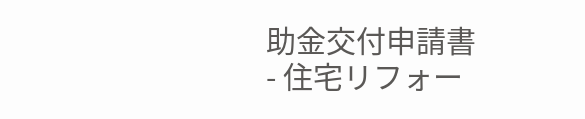助金交付申請書
- 住宅リフォー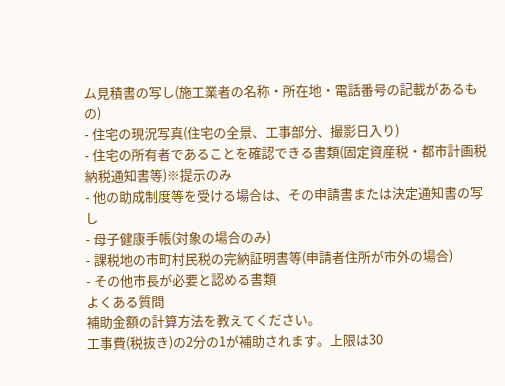ム見積書の写し(施工業者の名称・所在地・電話番号の記載があるもの)
- 住宅の現況写真(住宅の全景、工事部分、撮影日入り)
- 住宅の所有者であることを確認できる書類(固定資産税・都市計画税納税通知書等)※提示のみ
- 他の助成制度等を受ける場合は、その申請書または決定通知書の写し
- 母子健康手帳(対象の場合のみ)
- 課税地の市町村民税の完納証明書等(申請者住所が市外の場合)
- その他市長が必要と認める書類
よくある質問
補助金額の計算方法を教えてください。
工事費(税抜き)の2分の1が補助されます。上限は30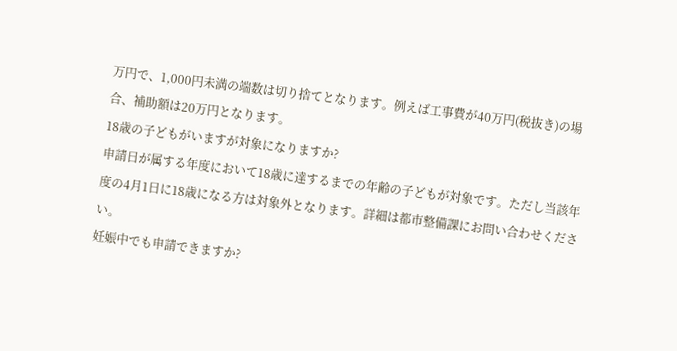万円で、1,000円未満の端数は切り捨てとなります。例えば工事費が40万円(税抜き)の場合、補助額は20万円となります。
18歳の子どもがいますが対象になりますか?
申請日が属する年度において18歳に達するまでの年齢の子どもが対象です。ただし当該年度の4月1日に18歳になる方は対象外となります。詳細は都市整備課にお問い合わせください。
妊娠中でも申請できますか?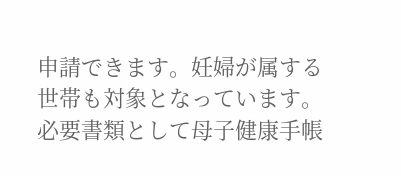申請できます。妊婦が属する世帯も対象となっています。必要書類として母子健康手帳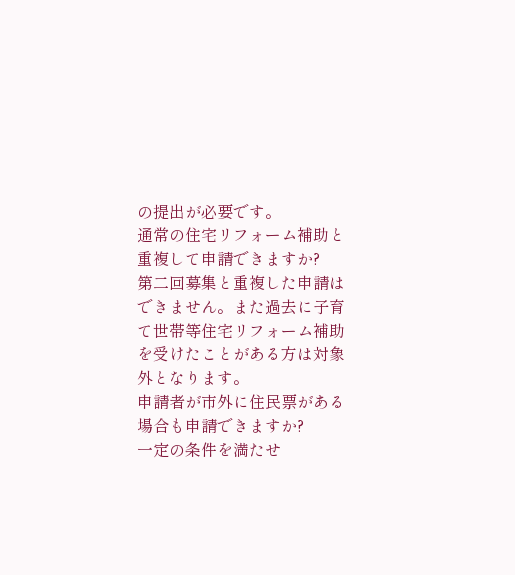の提出が必要です。
通常の住宅リフォーム補助と重複して申請できますか?
第二回募集と重複した申請はできません。また過去に子育て世帯等住宅リフォーム補助を受けたことがある方は対象外となります。
申請者が市外に住民票がある場合も申請できますか?
一定の条件を満たせ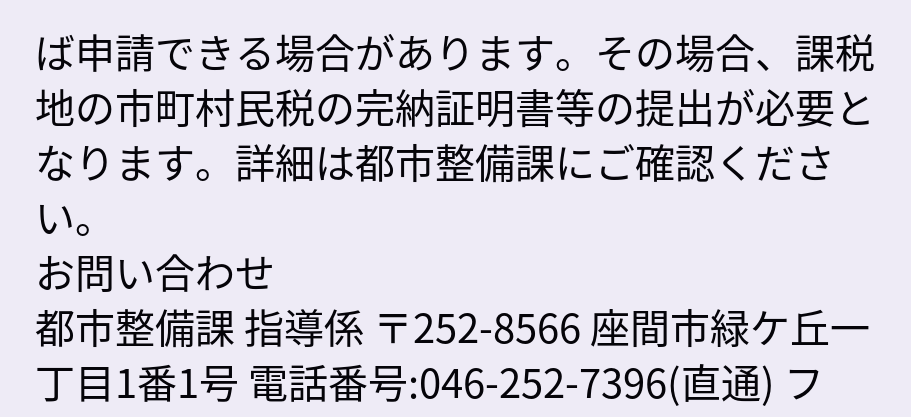ば申請できる場合があります。その場合、課税地の市町村民税の完納証明書等の提出が必要となります。詳細は都市整備課にご確認ください。
お問い合わせ
都市整備課 指導係 〒252-8566 座間市緑ケ丘一丁目1番1号 電話番号:046-252-7396(直通) フ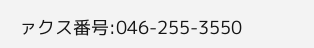ァクス番号:046-255-3550